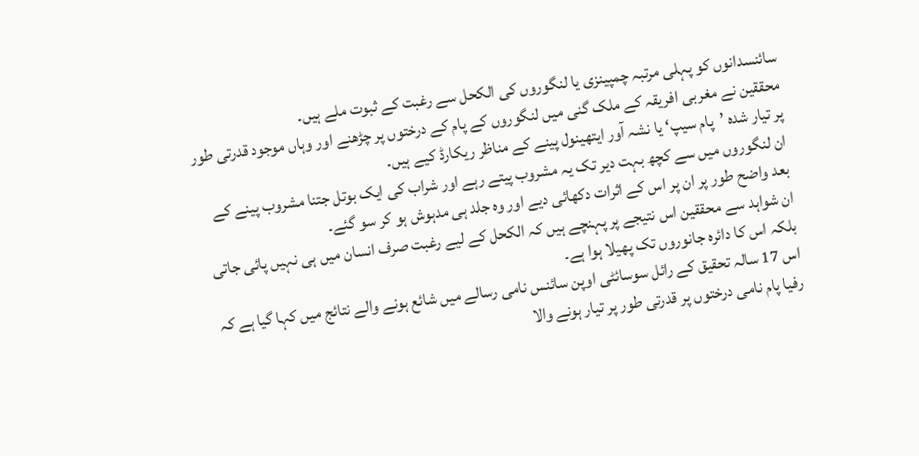سائنسدانوں کو پہلی مرتبہ چمپینزی یا لنگوروں کی الکحل سے رغبت کے ثبوت ملے ہیں۔
محققین نے مغربی افریقہ کے ملک گنی میں لنگوروں کے پام کے درختوں پر چڑھنے اور وہاں موجود قدرتی طور پر تیار شدہ ’پام سیپ‘ یا نشہ آور ایتھینول پینے کے مناظر ریکارڈ کیے ہیں۔
ان لنگوروں میں سے کچھ بہت دیر تک یہ مشروب پیتے رہے اور شراب کی ایک بوتل جتنا مشروب پینے کے بعد واضح طور پر ان پر اس کے اثرات دکھائی دیے اور وہ جلد ہی مدہوش ہو کر سو گئے۔
ان شواہد سے محققین اس نتیجے پر پہنچے ہیں کہ الکحل کے لیے رغبت صرف انسان میں ہی نہیں پائی جاتی بلکہ اس کا دائرہ جانوروں تک پھیلا ہوا ہے۔
اس 17 سالہ تحقیق کے رائل سوسائٹی اوپن سائنس نامی رسالے میں شائع ہونے والے نتائج میں کہا گیا ہے کہ رفیا پام نامی درختوں پر قدرتی طور پر تیار ہونے والا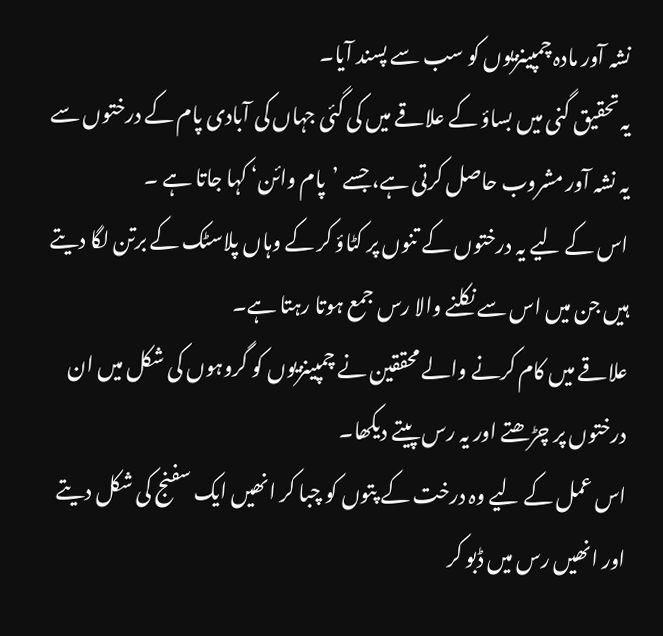نشہ آور مادہ چمپینزیوں کو سب سے پسند آیا۔
یہ تحقیق گنی میں بساؤ کے علاقے میں کی گئی جہاں کی آبادی پام کے درختوں سے یہ نشہ آور مشروب حاصل کرتی ہے، جسے ’پام وائن‘ کہا جاتا ہے ۔
اس کے لیے یہ درختوں کے تنوں پر کٹاؤ کر کے وہاں پلاسٹک کے برتن لگا دیتے ہیں جن میں اس سے نکلنے والا رس جمع ہوتا رہتا ہے۔
علاقے میں کام کرنے والے محققین نے چمپینزیوں کو گروہوں کی شکل میں ان درختوں پر چڑھتے اور یہ رس پیتے دیکھا۔
اس عمل کے لیے وہ درخت کے پتوں کو چبا کر انھیں ایک سفنج کی شکل دیتے اور انھیں رس میں ڈبو کر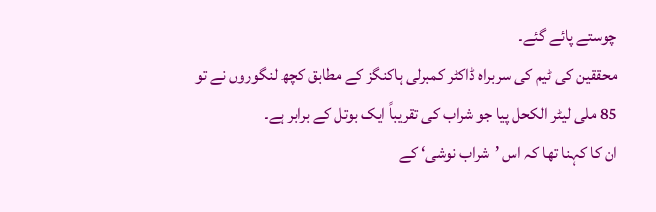چوستے پائے گئے۔
محققین کی ٹیم کی سربراہ ڈاکٹر کمبرلی ہاکنگز کے مطابق کچھ لنگوروں نے تو 85 ملی لیٹر الکحل پیا جو شراب کی تقریباً ایک بوتل کے برابر ہے۔
ان کا کہنا تھا کہ اس ’شراب نوشی‘ کے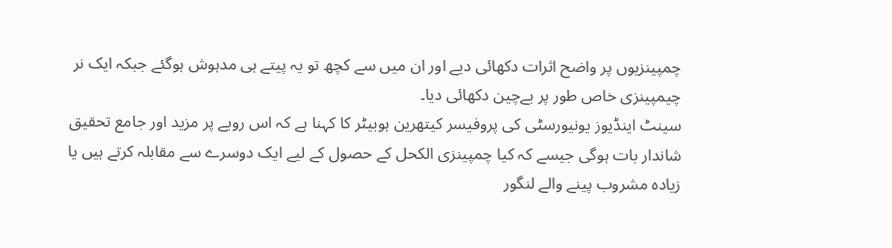چمپینزیوں پر واضح اثرات دکھائی دیے اور ان میں سے کچھ تو یہ پیتے ہی مدہوش ہوگئے جبکہ ایک نر چیمپینزی خاص طور پر بےچین دکھائی دیا۔
سینٹ اینڈیوز یونیورسٹی کی پروفیسر کیتھرین ہوبیٹر کا کہنا ہے کہ اس رویے پر مزید اور جامع تحقیق شاندار بات ہوگی جیسے کہ کیا چمپینزی الکحل کے حصول کے لیے ایک دوسرے سے مقابلہ کرتے ہیں یا زیادہ مشروب پینے والے لنگور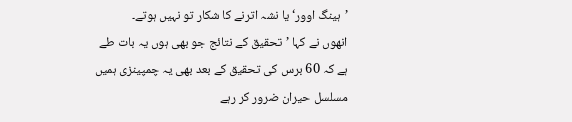’ہینگ اوور‘ یا نشہ اترنے کا شکار تو نہیں ہوتے۔
انھوں نے کہا ’تحقیق کے نتائج جو بھی ہوں یہ بات طے ہے کہ 60 برس کی تحقیق کے بعد بھی یہ چمپینزی ہمیں مسلسل حیران ضرور کر رہے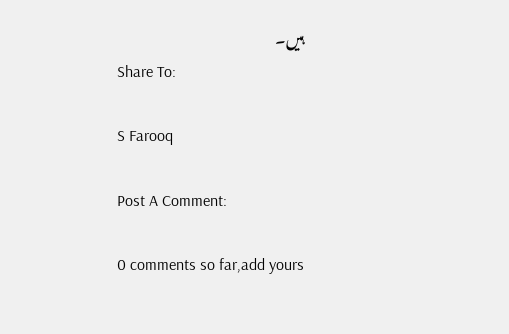ہیں۔
Share To:

S Farooq

Post A Comment:

0 comments so far,add yours